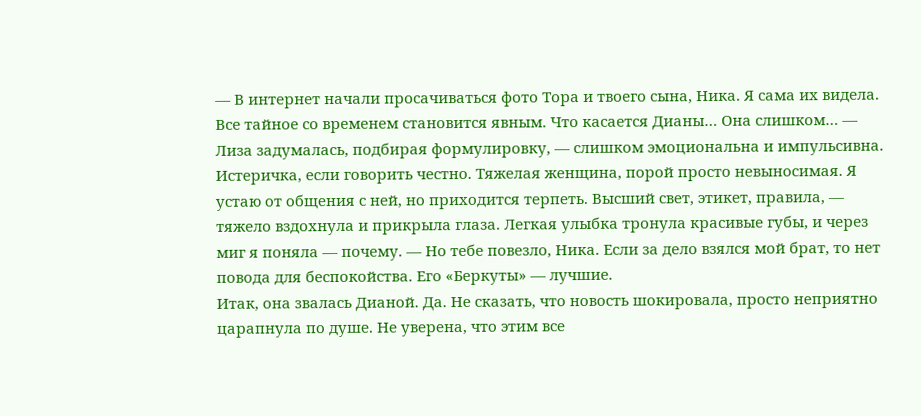— В интернет начали просачиваться фото Тора и твоего сына, Ника. Я сама их видела. Все тайное со временем становится явным. Что касается Дианы… Она слишком… — Лиза задумалась, подбирая формулировку, — слишком эмоциональна и импульсивна. Истеричка, если говорить честно. Тяжелая женщина, порой просто невыносимая. Я устаю от общения с ней, но приходится терпеть. Высший свет, этикет, правила, — тяжело вздохнула и прикрыла глаза. Легкая улыбка тронула красивые губы, и через миг я поняла — почему. — Но тебе повезло, Ника. Если за дело взялся мой брат, то нет повода для беспокойства. Его «Беркуты» — лучшие.
Итак, она звалась Дианой. Да. Не сказать, что новость шокировала, просто неприятно царапнула по душе. Не уверена, что этим все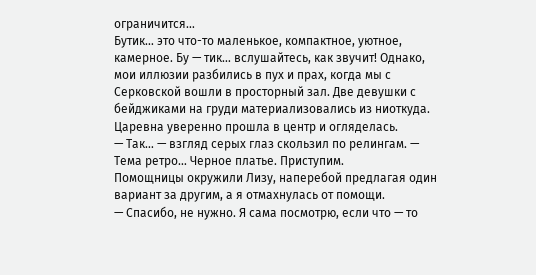ограничится…
Бутик… это что-то маленькое, компактное, уютное, камерное. Бу — тик… вслушайтесь, как звучит! Однако, мои иллюзии разбились в пух и прах, когда мы с Серковской вошли в просторный зал. Две девушки с бейджиками на груди материализовались из ниоткуда. Царевна уверенно прошла в центр и огляделась.
— Так… — взгляд серых глаз скользил по релингам. — Тема ретро… Черное платье. Приступим.
Помощницы окружили Лизу, наперебой предлагая один вариант за другим, а я отмахнулась от помощи.
— Спасибо, не нужно. Я сама посмотрю, если что — то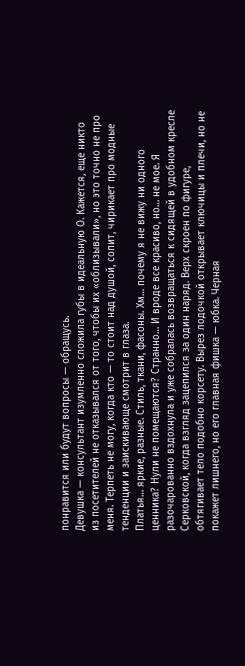понравится или будут вопросы — обращусь.
Девушка — консультант изумленно сложила губы в идеальную О. Кажется, еще никто из посетителей не отказывался от того, чтобы их «облизывали», но это точно не про меня. Терпеть не могу, когда кто — то стоит над душой, сопит, чирикает про модные тенденции и заискивающе смотрит в глаза.
Платья… яркие, разные. Стиль, ткани, фасоны. Хм… почему я не вижу ни одного ценника? Нули не помещаются? Странно… И вроде все красиво, но… не мое. Я разочарованно вздохнула и уже собралась возвращаться к сидящей в удобном кресле Серковской, когда взгляд зацепился за один наряд. Верх скроен по фигуре, обтягивает тело подобно корсету. Вырез лодочкой открывает ключицы и плечи, но не покажет лишнего, но его главная фишка — юбка. Черная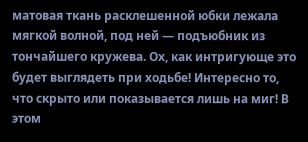матовая ткань расклешенной юбки лежала мягкой волной, под ней — подъюбник из тончайшего кружева. Ох, как интригующе это будет выглядеть при ходьбе! Интересно то, что скрыто или показывается лишь на миг! В этом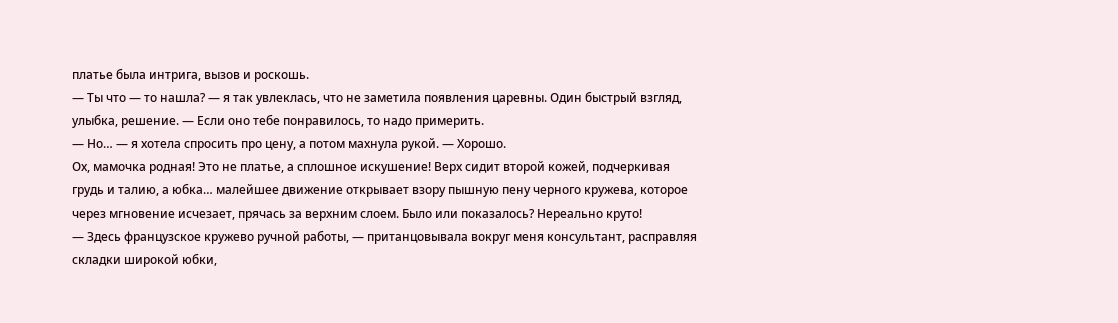платье была интрига, вызов и роскошь.
— Ты что — то нашла? — я так увлеклась, что не заметила появления царевны. Один быстрый взгляд, улыбка, решение. — Если оно тебе понравилось, то надо примерить.
— Но… — я хотела спросить про цену, а потом махнула рукой. — Хорошо.
Ох, мамочка родная! Это не платье, а сплошное искушение! Верх сидит второй кожей, подчеркивая грудь и талию, а юбка… малейшее движение открывает взору пышную пену черного кружева, которое через мгновение исчезает, прячась за верхним слоем. Было или показалось? Нереально круто!
— Здесь французское кружево ручной работы, — пританцовывала вокруг меня консультант, расправляя складки широкой юбки,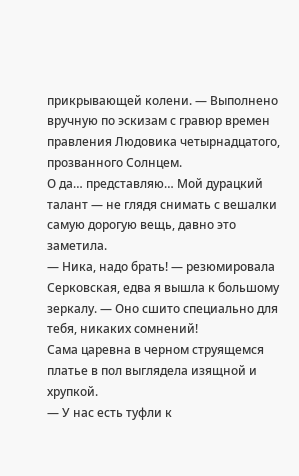прикрывающей колени. — Выполнено вручную по эскизам с гравюр времен правления Людовика четырнадцатого, прозванного Солнцем.
О да… представляю… Мой дурацкий талант — не глядя снимать с вешалки самую дорогую вещь, давно это заметила.
— Ника, надо брать! — резюмировала Серковская, едва я вышла к большому зеркалу. — Оно сшито специально для тебя, никаких сомнений!
Сама царевна в черном струящемся платье в пол выглядела изящной и хрупкой.
— У нас есть туфли к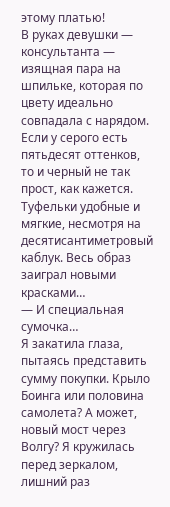этому платью!
В руках девушки — консультанта — изящная пара на шпильке, которая по цвету идеально совпадала с нарядом. Если у серого есть пятьдесят оттенков, то и черный не так прост, как кажется. Туфельки удобные и мягкие, несмотря на десятисантиметровый каблук. Весь образ заиграл новыми красками…
— И специальная сумочка…
Я закатила глаза, пытаясь представить сумму покупки. Крыло Боинга или половина самолета? А может, новый мост через Волгу? Я кружилась перед зеркалом, лишний раз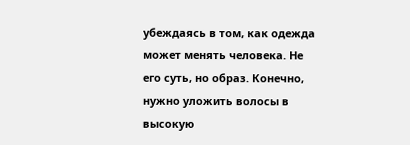убеждаясь в том, как одежда может менять человека. Не его суть, но образ. Конечно, нужно уложить волосы в высокую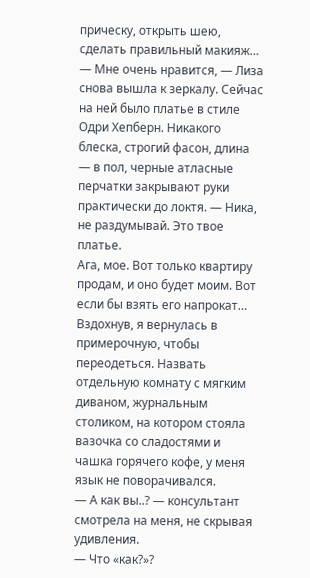прическу, открыть шею, сделать правильный макияж…
— Мне очень нравится, — Лиза снова вышла к зеркалу. Сейчас на ней было платье в стиле Одри Хепберн. Никакого блеска, строгий фасон, длина — в пол, черные атласные перчатки закрывают руки практически до локтя. — Ника, не раздумывай. Это твое платье.
Ага, мое. Вот только квартиру продам, и оно будет моим. Вот если бы взять его напрокат… Вздохнув, я вернулась в примерочную, чтобы переодеться. Назвать отдельную комнату с мягким диваном, журнальным столиком, на котором стояла вазочка со сладостями и чашка горячего кофе, у меня язык не поворачивался.
— А как вы..? — консультант смотрела на меня, не скрывая удивления.
— Что «как?»?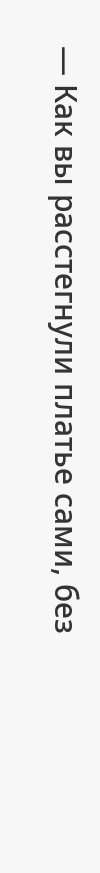— Как вы расстегнули платье сами, без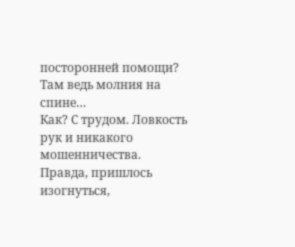посторонней помощи? Там ведь молния на спине…
Как? С трудом. Ловкость рук и никакого мошенничества. Правда, пришлось изогнуться,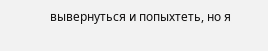вывернуться и попыхтеть, но я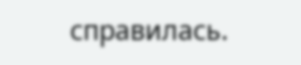справилась.